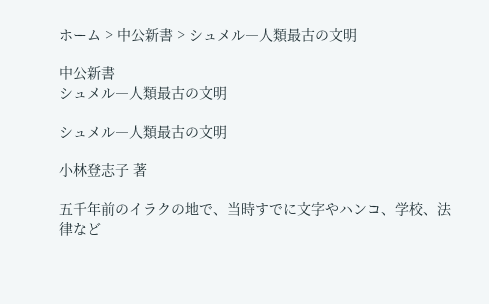ホーム > 中公新書 > シュメル―人類最古の文明

中公新書
シュメル―人類最古の文明

シュメル―人類最古の文明

小林登志子 著

五千年前のイラクの地で、当時すでに文字やハンコ、学校、法律など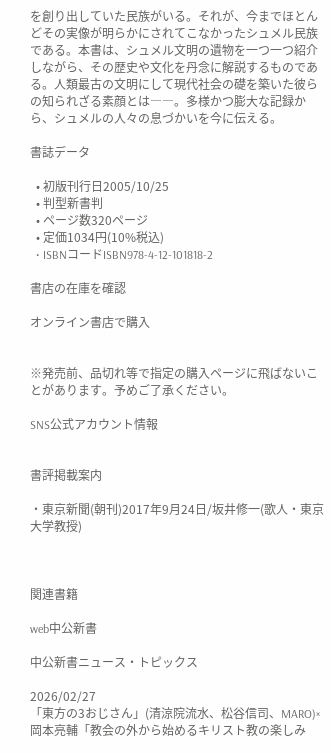を創り出していた民族がいる。それが、今までほとんどその実像が明らかにされてこなかったシュメル民族である。本書は、シュメル文明の遺物を一つ一つ紹介しながら、その歴史や文化を丹念に解説するものである。人類最古の文明にして現代社会の礎を築いた彼らの知られざる素顔とは――。多様かつ膨大な記録から、シュメルの人々の息づかいを今に伝える。

書誌データ

  • 初版刊行日2005/10/25
  • 判型新書判
  • ページ数320ページ
  • 定価1034円(10%税込)
  • ISBNコードISBN978-4-12-101818-2

書店の在庫を確認

オンライン書店で購入


※発売前、品切れ等で指定の購入ページに飛ばないことがあります。予めご了承ください。

SNS公式アカウント情報


書評掲載案内

・東京新聞(朝刊)2017年9月24日/坂井修一(歌人・東京大学教授)



関連書籍

web中公新書

中公新書ニュース・トピックス

2026/02/27
「東方の3おじさん」(清涼院流水、松谷信司、MARO)×岡本亮輔「教会の外から始めるキリスト教の楽しみ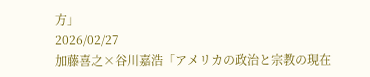方」
2026/02/27
加藤喜之×谷川嘉浩「アメリカの政治と宗教の現在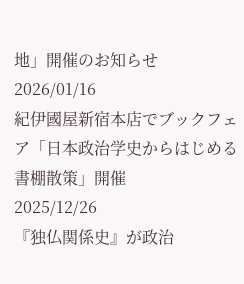地」開催のお知らせ
2026/01/16
紀伊國屋新宿本店でブックフェア「日本政治学史からはじめる書棚散策」開催
2025/12/26
『独仏関係史』が政治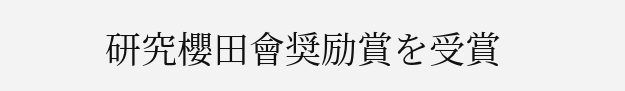研究櫻田會奨励賞を受賞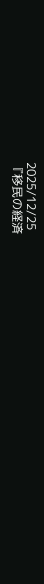2025/12/25
『移民の経済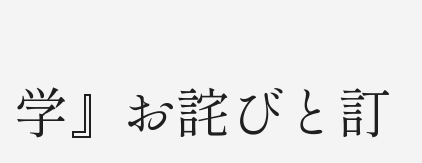学』お詫びと訂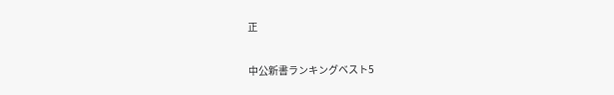正

中公新書ランキングベスト5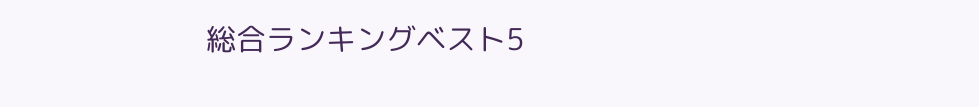総合ランキングベスト5